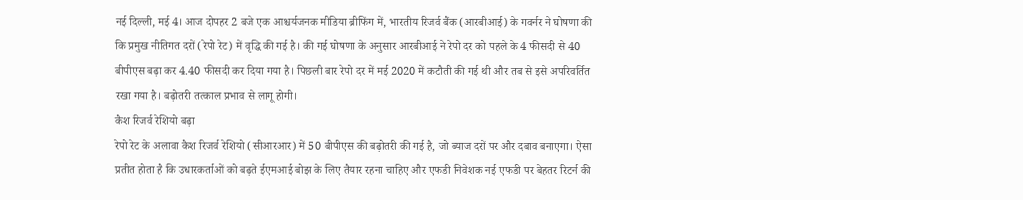नई दिल्ली, मई 4। आज दोपहर 2 बजे एक आश्चर्यजनक मीडिया ब्रीफिंग में, भारतीय रिजर्व बैंक (आरबीआई) के गवर्नर ने घोषणा की कि प्रमुख नीतिगत दरों (रेपो रेट) में वृद्धि की गई है। की गई घोषणा के अनुसार आरबीआई ने रेपो दर को पहले के 4 फीसदी से 40 बीपीएस बढ़ा कर 4.40 फीसदी कर दिया गया है। पिछली बार रेपो दर में मई 2020 में कटौती की गई थी और तब से इसे अपरिवर्तित रखा गया है। बढ़ोतरी तत्काल प्रभाव से लागू होगी।
कैश रिजर्व रेशियो बढ़ा
रेपो रेट के अलावा कैश रिजर्व रेशियो (सीआरआर) में 50 बीपीएस की बढ़ोतरी की गई है, जो ब्याज दरों पर और दबाव बनाएगा। ऐसा प्रतीत होता है कि उधारकर्ताओं को बढ़ते ईएमआई बोझ के लिए तैयार रहना चाहिए और एफडी निवेशक नई एफडी पर बेहतर रिटर्न की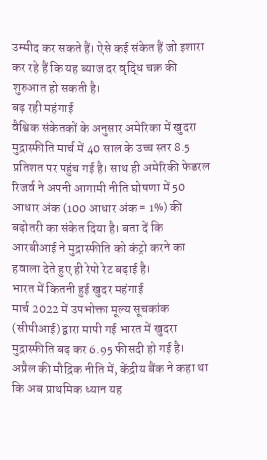उम्मीद कर सकते हैं। ऐसे कई संकेत हैं जो इशारा कर रहे हैं कि यह ब्याज दर वृद्धि चक्र की शुरुआत हो सकती है।
बढ़ रही महंगाई
वैश्विक संकेतकों के अनुसार अमेरिका में खुदरा मुद्रास्फीति मार्च में 40 साल के उच्च स्तर 8.5 प्रतिशत पर पहुंच गई है। साथ ही अमेरिकी फेडरल रिजर्व ने अपनी आगामी नीति घोषणा में 50 आधार अंक (100 आधार अंक = 1%) की बढ़ोतरी का संकेत दिया है। बता दें कि आरबीआई ने मुद्रास्फीति को कंट्रो करने का हवाला देते हुए ही रेपो रेट बढ़ाई है।
भारत में कितनी हुई खुदर महंगाई
मार्च 2022 में उपभोक्ता मूल्य सूचकांक (सीपीआई) द्वारा मापी गई भारत में खुदरा मुद्रास्फीति बढ़ कर 6.95 फीसदी हो गई है। अप्रैल की मौद्रिक नीति में, केंद्रीय बैंक ने कहा था कि अब प्राथमिक ध्यान यह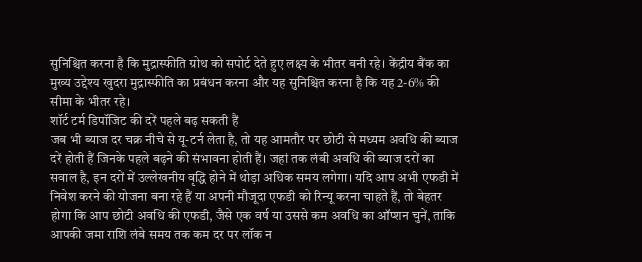सुनिश्चित करना है कि मुद्रास्फीति ग्रोथ को सपोर्ट देते हुए लक्ष्य के भीतर बनी रहे। केंद्रीय बैंक का मुख्य उद्देश्य खुदरा मुद्रास्फीति का प्रबंधन करना और यह सुनिश्चित करना है कि यह 2-6% की सीमा के भीतर रहे।
शॉर्ट टर्म डिपॉजिट की दरें पहले बढ़ सकती हैं
जब भी ब्याज दर चक्र नीचे से यू-टर्न लेता है, तो यह आमतौर पर छोटी से मध्यम अवधि की ब्याज दरें होती हैं जिनके पहले बढ़ने की संभावना होती हैं। जहां तक लंबी अवधि की ब्याज दरों का सवाल है, इन दरों में उल्लेखनीय वृद्धि होने में थोड़ा अधिक समय लगेगा। यदि आप अभी एफडी में निवेश करने की योजना बना रहे हैं या अपनी मौजूदा एफडी को रिन्यू करना चाहते हैं, तो बेहतर होगा कि आप छोटी अवधि की एफडी, जैसे एक वर्ष या उससे कम अवधि का ऑप्शन चुनें, ताकि आपकी जमा राशि लंबे समय तक कम दर पर लॉक न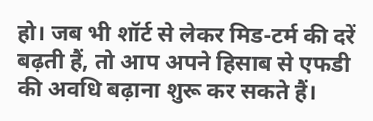हो। जब भी शॉर्ट से लेकर मिड-टर्म की दरें बढ़ती हैं, तो आप अपने हिसाब से एफडी की अवधि बढ़ाना शुरू कर सकते हैं।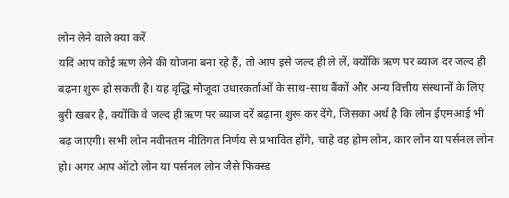लोन लेने वाले क्या करें
यदि आप कोई ऋण लेने की योजना बना रहे हैं, तो आप इसे जल्द ही ले लें, क्योंकि ऋण पर ब्याज दर जल्द ही बढ़ना शुरू हो सकती है। यह वृद्धि मौजूदा उधारकर्ताओं के साथ-साथ बैंकों और अन्य वित्तीय संस्थानों के लिए बुरी खबर है, क्योंकि वे जल्द ही ऋण पर ब्याज दरें बढ़ाना शुरू कर देंगे, जिसका अर्थ है कि लोन ईएमआई भी बढ़ जाएगी। सभी लोन नवीनतम नीतिगत निर्णय से प्रभावित होंगे, चाहे वह होम लोन, कार लोन या पर्सनल लोन हो। अगर आप ऑटो लोन या पर्सनल लोन जैसे फिक्स्ड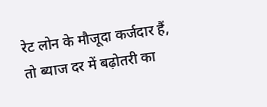रेट लोन के मौजूदा कर्जदार हैं, तो ब्याज दर में बढ़ोतरी का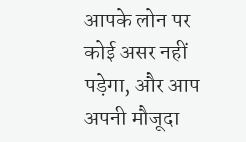आपके लोन पर कोई असर नहीं पड़ेगा, और आप अपनी मौजूदा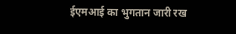ईएमआई का भुगतान जारी रख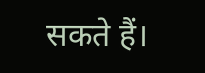सकते हैं।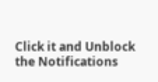Click it and Unblock the Notifications